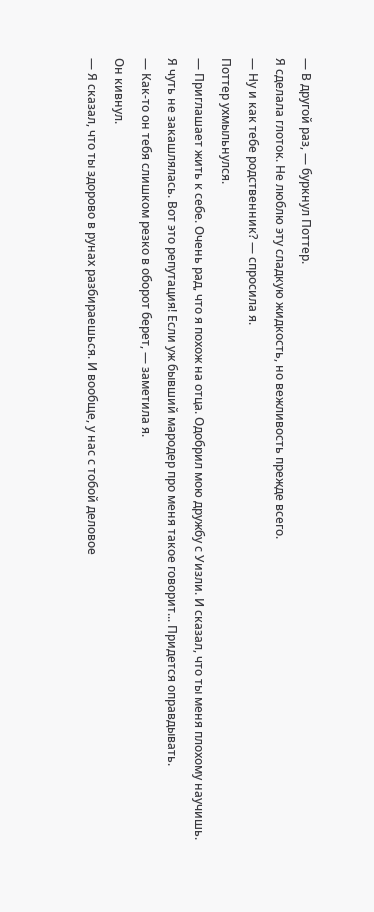— В другой раз, — буркнул Поттер.
Я сделала глоток. Не люблю эту сладкую жидкость, но вежливость прежде всего.
— Ну и как тебе родственник? — спросила я.
Поттер ухмыльнулся.
— Приглашает жить к себе. Очень рад, что я похож на отца. Одобрил мою дружбу с Уизли. И сказал, что ты меня плохому научишь.
Я чуть не закашлялась. Вот это репутация! Если уж бывший мародер про меня такое говорит... Придется оправдывать.
— Как-то он тебя слишком резко в оборот берет, — заметила я.
Он кивнул.
— Я сказал, что ты здорово в рунах разбираешься. И вообще, у нас с тобой деловое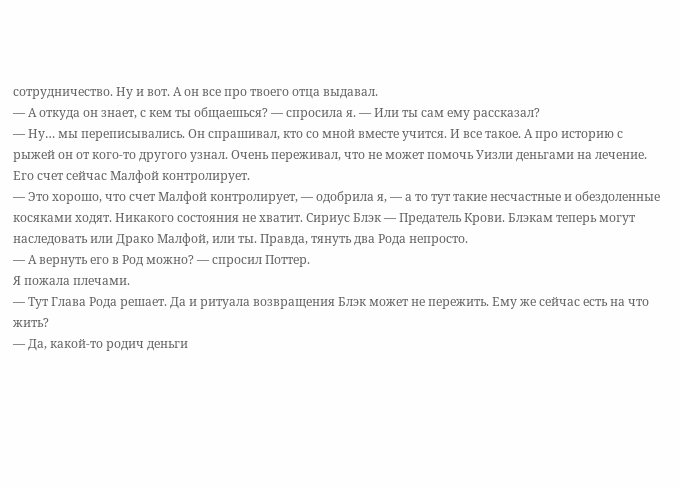сотрудничество. Ну и вот. А он все про твоего отца выдавал.
— А откуда он знает, с кем ты общаешься? — спросила я. — Или ты сам ему рассказал?
— Ну… мы переписывались. Он спрашивал, кто со мной вместе учится. И все такое. А про историю с рыжей он от кого-то другого узнал. Очень переживал, что не может помочь Уизли деньгами на лечение. Его счет сейчас Малфой контролирует.
— Это хорошо, что счет Малфой контролирует, — одобрила я, — а то тут такие несчастные и обездоленные косяками ходят. Никакого состояния не хватит. Сириус Блэк — Предатель Крови. Блэкам теперь могут наследовать или Драко Малфой, или ты. Правда, тянуть два Рода непросто.
— А вернуть его в Род можно? — спросил Поттер.
Я пожала плечами.
— Тут Глава Рода решает. Да и ритуала возвращения Блэк может не пережить. Ему же сейчас есть на что жить?
— Да, какой-то родич деньги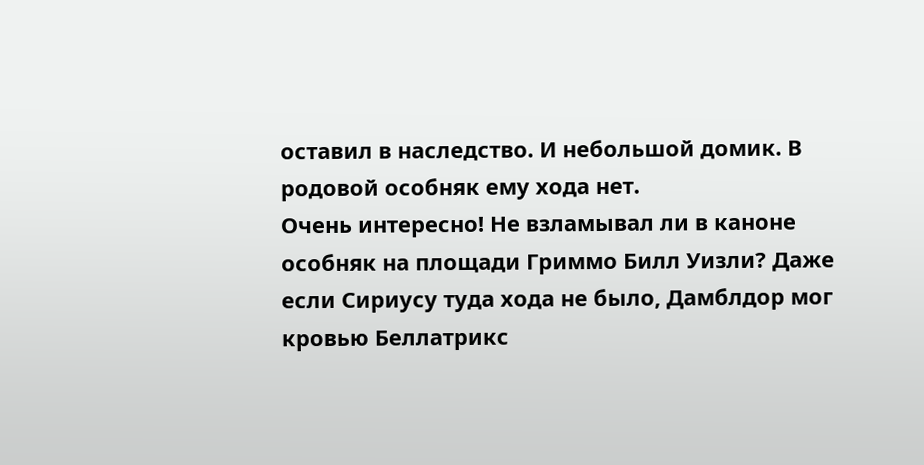оставил в наследство. И небольшой домик. В родовой особняк ему хода нет.
Очень интересно! Не взламывал ли в каноне особняк на площади Гриммо Билл Уизли? Даже если Сириусу туда хода не было, Дамблдор мог кровью Беллатрикс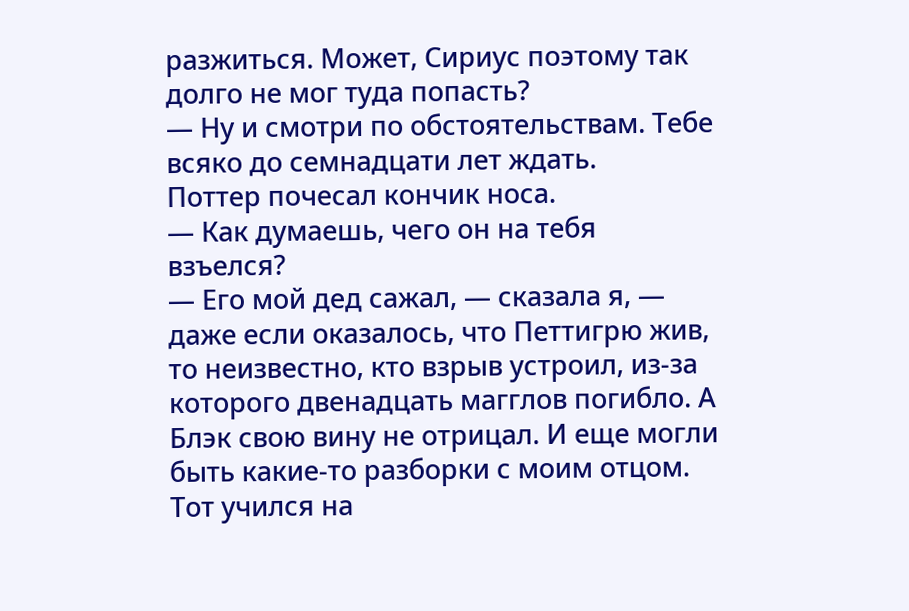разжиться. Может, Сириус поэтому так долго не мог туда попасть?
— Ну и смотри по обстоятельствам. Тебе всяко до семнадцати лет ждать.
Поттер почесал кончик носа.
— Как думаешь, чего он на тебя взъелся?
— Его мой дед сажал, — сказала я, — даже если оказалось, что Петтигрю жив, то неизвестно, кто взрыв устроил, из-за которого двенадцать магглов погибло. А Блэк свою вину не отрицал. И еще могли быть какие-то разборки с моим отцом. Тот учился на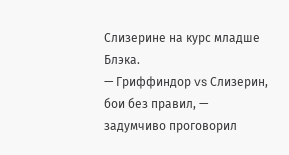Слизерине на курс младше Блэка.
— Гриффиндор vs Слизерин, бои без правил, — задумчиво проговорил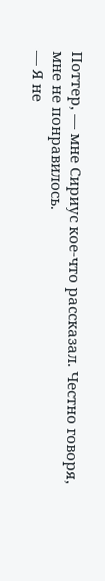Поттер, — мне Сириус кое-что рассказал. Честно говоря, мне не понравилось.
— Я не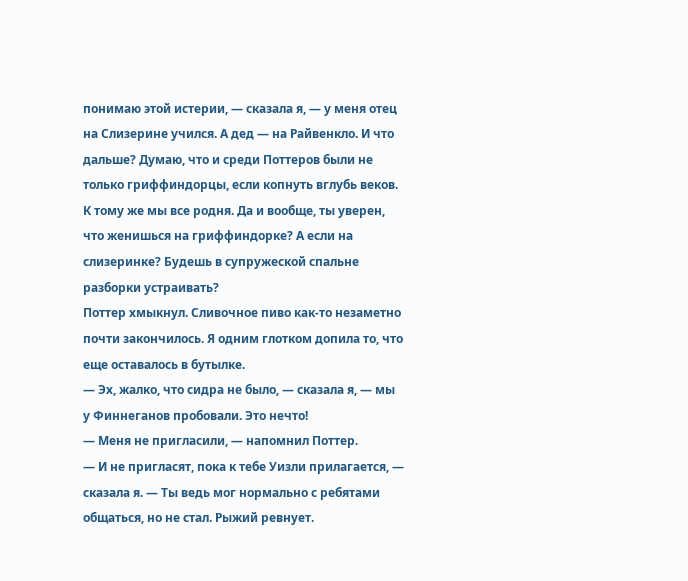понимаю этой истерии, — сказала я, — у меня отец на Слизерине учился. А дед — на Райвенкло. И что дальше? Думаю, что и среди Поттеров были не только гриффиндорцы, если копнуть вглубь веков. К тому же мы все родня. Да и вообще, ты уверен, что женишься на гриффиндорке? А если на слизеринке? Будешь в супружеской спальне разборки устраивать?
Поттер хмыкнул. Сливочное пиво как-то незаметно почти закончилось. Я одним глотком допила то, что еще оставалось в бутылке.
— Эх, жалко, что сидра не было, — сказала я, — мы у Финнеганов пробовали. Это нечто!
— Меня не пригласили, — напомнил Поттер.
— И не пригласят, пока к тебе Уизли прилагается, — сказала я. — Ты ведь мог нормально с ребятами общаться, но не стал. Рыжий ревнует.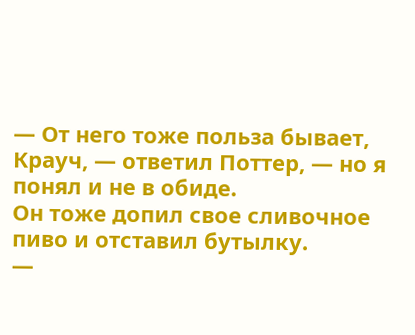— От него тоже польза бывает, Крауч, — ответил Поттер, — но я понял и не в обиде.
Он тоже допил свое сливочное пиво и отставил бутылку.
—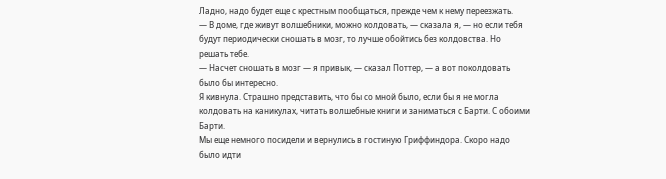Ладно, надо будет еще с крестным пообщаться, прежде чем к нему переезжать.
— В доме, где живут волшебники, можно колдовать, — сказала я, — но если тебя будут периодически сношать в мозг, то лучше обойтись без колдовства. Но решать тебе.
— Насчет сношать в мозг — я привык, — сказал Поттер, — а вот поколдовать было бы интересно.
Я кивнула. Страшно представить, что бы со мной было, если бы я не могла колдовать на каникулах, читать волшебные книги и заниматься с Барти. С обоими Барти.
Мы еще немного посидели и вернулись в гостиную Гриффиндора. Скоро надо было идти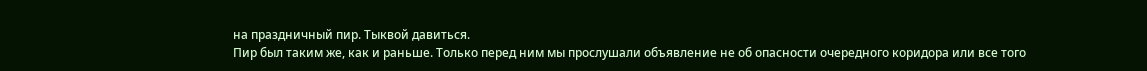на праздничный пир. Тыквой давиться.
Пир был таким же, как и раньше. Только перед ним мы прослушали объявление не об опасности очередного коридора или все того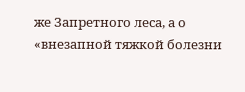же Запретного леса, а о «внезапной тяжкой болезни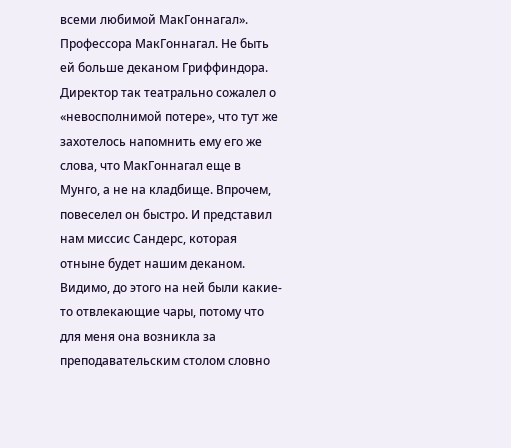всеми любимой МакГоннагал». Профессора МакГоннагал. Не быть ей больше деканом Гриффиндора. Директор так театрально сожалел о «невосполнимой потере», что тут же захотелось напомнить ему его же слова, что МакГоннагал еще в Мунго, а не на кладбище. Впрочем, повеселел он быстро. И представил нам миссис Сандерс, которая отныне будет нашим деканом. Видимо, до этого на ней были какие-то отвлекающие чары, потому что для меня она возникла за преподавательским столом словно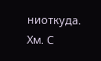ниоткуда. Хм. С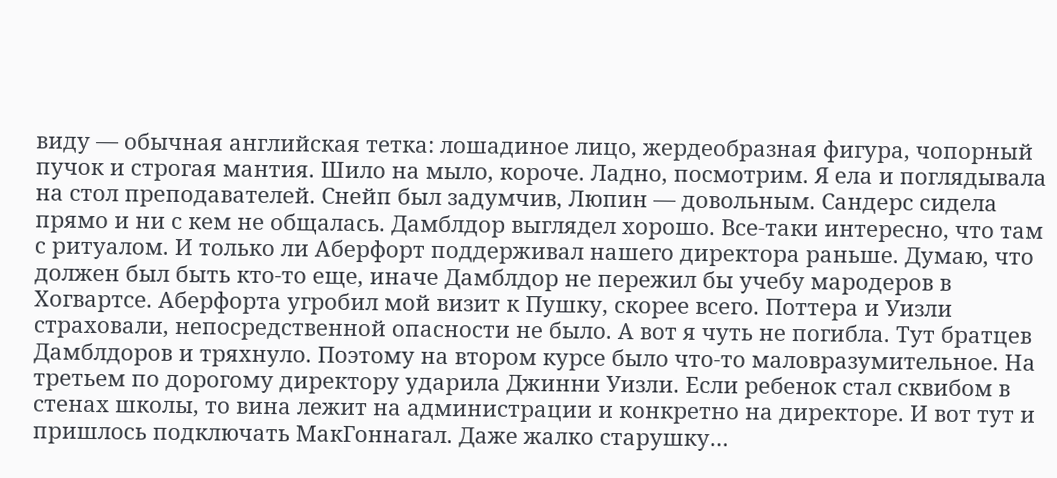виду — обычная английская тетка: лошадиное лицо, жердеобразная фигура, чопорный пучок и строгая мантия. Шило на мыло, короче. Ладно, посмотрим. Я ела и поглядывала на стол преподавателей. Снейп был задумчив, Люпин — довольным. Сандерс сидела прямо и ни с кем не общалась. Дамблдор выглядел хорошо. Все-таки интересно, что там с ритуалом. И только ли Аберфорт поддерживал нашего директора раньше. Думаю, что должен был быть кто-то еще, иначе Дамблдор не пережил бы учебу мародеров в Хогвартсе. Аберфорта угробил мой визит к Пушку, скорее всего. Поттера и Уизли страховали, непосредственной опасности не было. А вот я чуть не погибла. Тут братцев Дамблдоров и тряхнуло. Поэтому на втором курсе было что-то маловразумительное. На третьем по дорогому директору ударила Джинни Уизли. Если ребенок стал сквибом в стенах школы, то вина лежит на администрации и конкретно на директоре. И вот тут и пришлось подключать МакГоннагал. Даже жалко старушку…